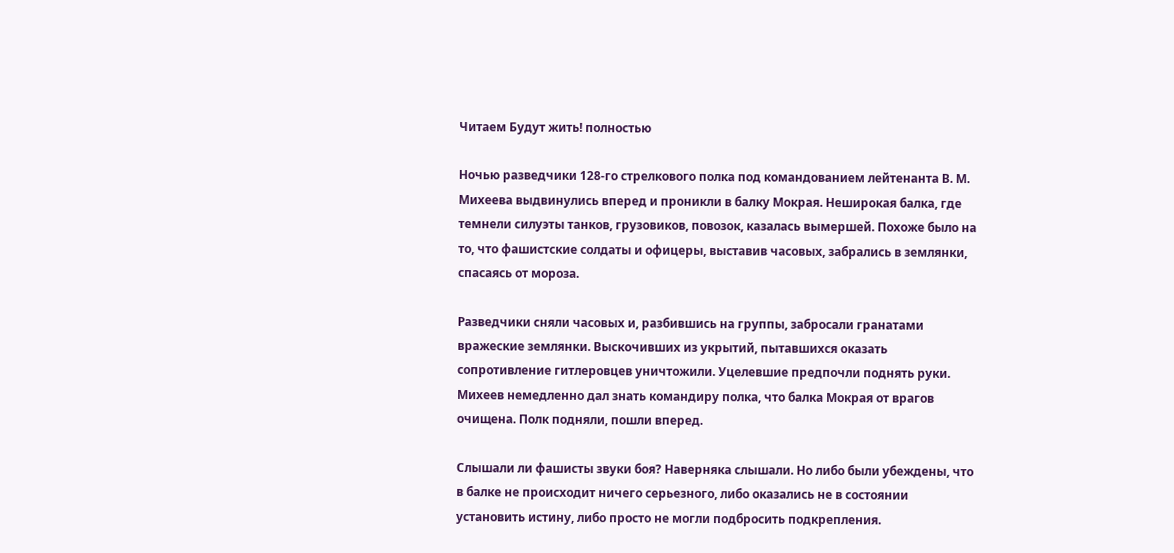Читаем Будут жить! полностью

Ночью разведчики 128-го стрелкового полка под командованием лейтенанта В. М. Михеева выдвинулись вперед и проникли в балку Мокрая. Неширокая балка, где темнели силуэты танков, грузовиков, повозок, казалась вымершей. Похоже было на то, что фашистские солдаты и офицеры, выставив часовых, забрались в землянки, спасаясь от мороза.

Разведчики сняли часовых и, разбившись на группы, забросали гранатами вражеские землянки. Выскочивших из укрытий, пытавшихся оказать сопротивление гитлеровцев уничтожили. Уцелевшие предпочли поднять руки. Михеев немедленно дал знать командиру полка, что балка Мокрая от врагов очищена. Полк подняли, пошли вперед.

Слышали ли фашисты звуки боя? Наверняка слышали. Но либо были убеждены, что в балке не происходит ничего серьезного, либо оказались не в состоянии установить истину, либо просто не могли подбросить подкрепления.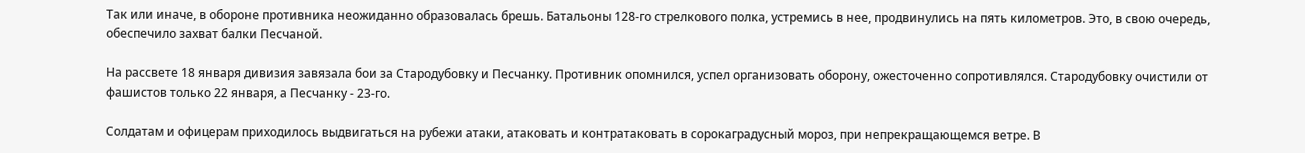Так или иначе, в обороне противника неожиданно образовалась брешь. Батальоны 128-го стрелкового полка, устремись в нее, продвинулись на пять километров. Это, в свою очередь, обеспечило захват балки Песчаной.

На рассвете 18 января дивизия завязала бои за Стародубовку и Песчанку. Противник опомнился, успел организовать оборону, ожесточенно сопротивлялся. Стародубовку очистили от фашистов только 22 января, а Песчанку - 23-го.

Солдатам и офицерам приходилось выдвигаться на рубежи атаки, атаковать и контратаковать в сорокаградусный мороз, при непрекращающемся ветре. В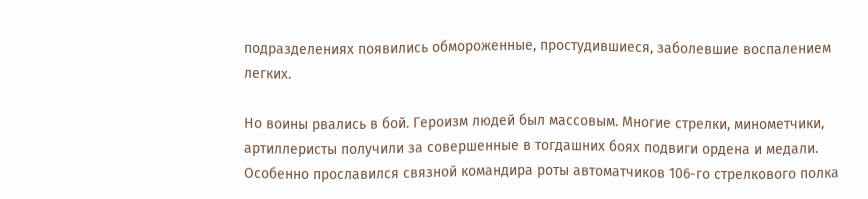подразделениях появились обмороженные, простудившиеся, заболевшие воспалением легких.

Но воины рвались в бой. Героизм людей был массовым. Многие стрелки, минометчики, артиллеристы получили за совершенные в тогдашних боях подвиги ордена и медали. Особенно прославился связной командира роты автоматчиков 106-го стрелкового полка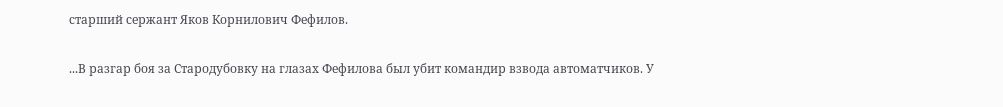старший сержант Яков Корнилович Фефилов.

...В разгар боя за Стародубовку на глазах Фефилова был убит командир взвода автоматчиков. У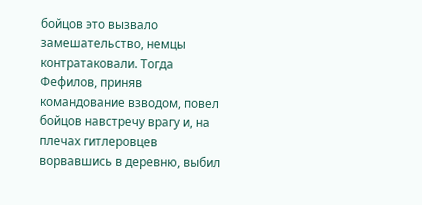бойцов это вызвало замешательство, немцы контратаковали. Тогда Фефилов, приняв командование взводом, повел бойцов навстречу врагу и, на плечах гитлеровцев ворвавшись в деревню, выбил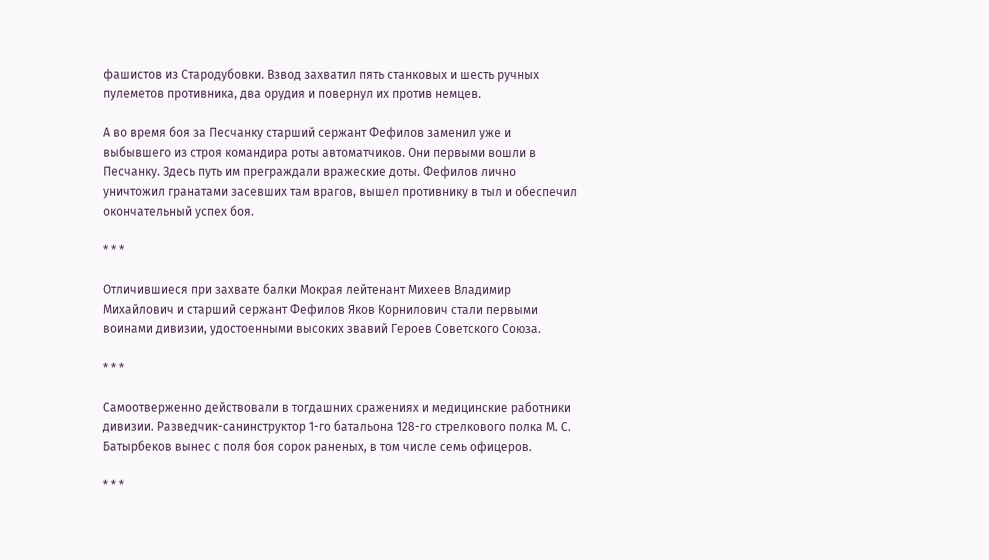фашистов из Стародубовки. Взвод захватил пять станковых и шесть ручных пулеметов противника, два орудия и повернул их против немцев.

А во время боя за Песчанку старший сержант Фефилов заменил уже и выбывшего из строя командира роты автоматчиков. Они первыми вошли в Песчанку. Здесь путь им преграждали вражеские доты. Фефилов лично уничтожил гранатами засевших там врагов, вышел противнику в тыл и обеспечил окончательный успех боя.

* * *

Отличившиеся при захвате балки Мокрая лейтенант Михеев Владимир Михайлович и старший сержант Фефилов Яков Корнилович стали первыми воинами дивизии, удостоенными высоких звавий Героев Советского Союза.

* * *

Самоотверженно действовали в тогдашних сражениях и медицинские работники дивизии. Разведчик-санинструктор 1-го батальона 128-го стрелкового полка М. С. Батырбеков вынес с поля боя сорок раненых, в том числе семь офицеров.

* * *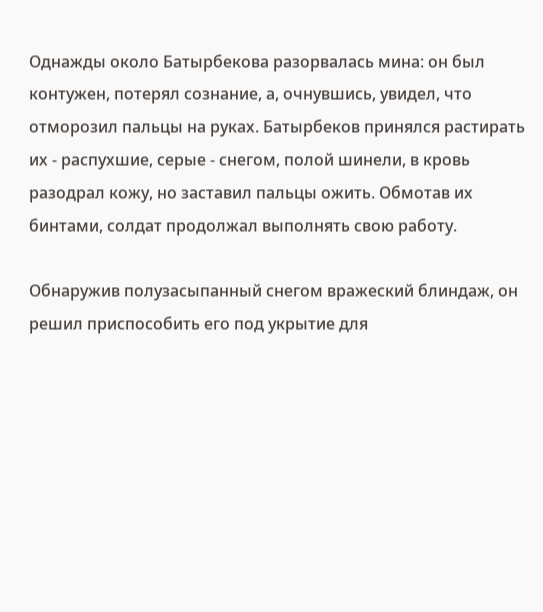Однажды около Батырбекова разорвалась мина: он был контужен, потерял сознание, а, очнувшись, увидел, что отморозил пальцы на руках. Батырбеков принялся растирать их - распухшие, серые - снегом, полой шинели, в кровь разодрал кожу, но заставил пальцы ожить. Обмотав их бинтами, солдат продолжал выполнять свою работу.

Обнаружив полузасыпанный снегом вражеский блиндаж, он решил приспособить его под укрытие для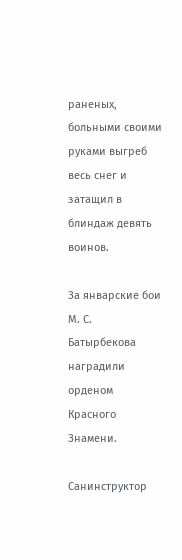раненых, больными своими руками выгреб весь снег и затащил в блиндаж девять воинов.

За январские бои М. С. Батырбекова наградили орденом Красного Знамени.

Санинструктор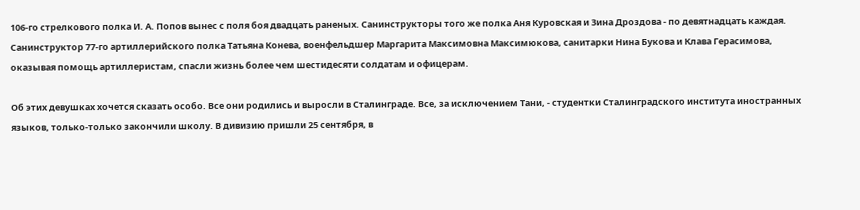106-го стрелкового полка И. А. Попов вынес с поля боя двадцать раненых. Санинструкторы того же полка Аня Куровская и Зина Дроздова - по девятнадцать каждая. Санинструктор 77-го артиллерийского полка Татьяна Конева, военфельдшер Маргарита Максимовна Максимюкова, санитарки Нина Букова и Клава Герасимова, оказывая помощь артиллеристам, спасли жизнь более чем шестидесяти солдатам и офицерам.

Об этих девушках хочется сказать особо. Все они родились и выросли в Сталинграде. Все, за исключением Тани, - студентки Сталинградского института иностранных языков, только-только закончили школу. В дивизию пришли 25 сентября, в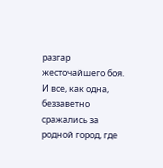разгар жесточайшего боя. И все, как одна, беззаветно сражались за родной город, где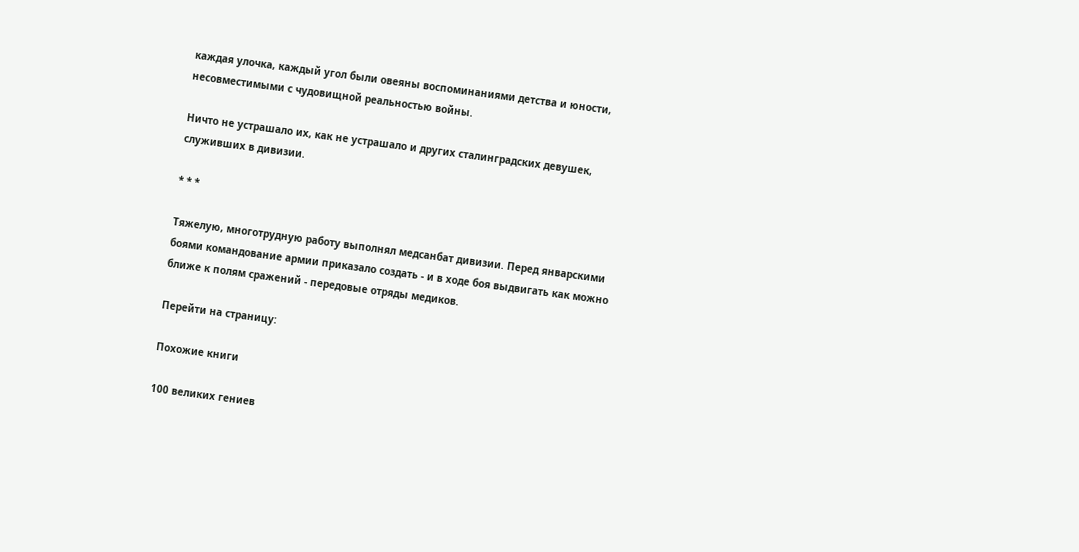каждая улочка, каждый угол были овеяны воспоминаниями детства и юности, несовместимыми с чудовищной реальностью войны.

Ничто не устрашало их, как не устрашало и других сталинградских девушек, служивших в дивизии.

* * *

Тяжелую, многотрудную работу выполнял медсанбат дивизии. Перед январскими боями командование армии приказало создать - и в ходе боя выдвигать как можно ближе к полям сражений - передовые отряды медиков.

Перейти на страницу:

Похожие книги

100 великих гениев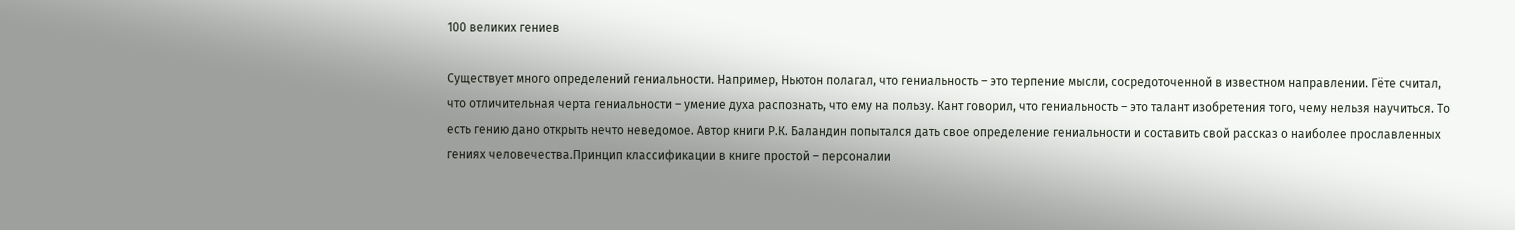100 великих гениев

Существует много определений гениальности. Например, Ньютон полагал, что гениальность – это терпение мысли, сосредоточенной в известном направлении. Гёте считал, что отличительная черта гениальности – умение духа распознать, что ему на пользу. Кант говорил, что гениальность – это талант изобретения того, чему нельзя научиться. То есть гению дано открыть нечто неведомое. Автор книги Р.К. Баландин попытался дать свое определение гениальности и составить свой рассказ о наиболее прославленных гениях человечества.Принцип классификации в книге простой – персоналии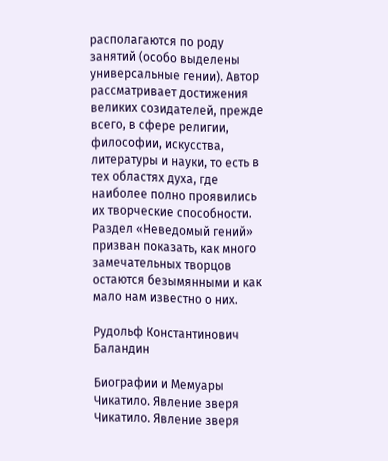располагаются по роду занятий (особо выделены универсальные гении). Автор рассматривает достижения великих созидателей, прежде всего, в сфере религии, философии, искусства, литературы и науки, то есть в тех областях духа, где наиболее полно проявились их творческие способности. Раздел «Неведомый гений» призван показать, как много замечательных творцов остаются безымянными и как мало нам известно о них.

Рудольф Константинович Баландин

Биографии и Мемуары
Чикатило. Явление зверя
Чикатило. Явление зверя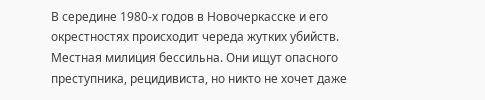В середине 1980-х годов в Новочеркасске и его окрестностях происходит череда жутких убийств. Местная милиция бессильна. Они ищут опасного преступника, рецидивиста, но никто не хочет даже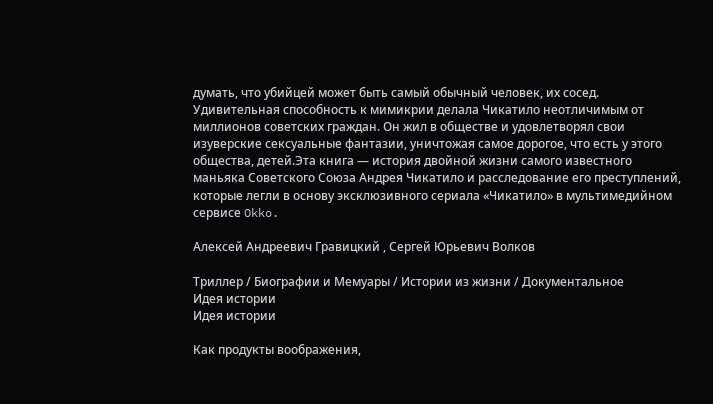думать, что убийцей может быть самый обычный человек, их сосед. Удивительная способность к мимикрии делала Чикатило неотличимым от миллионов советских граждан. Он жил в обществе и удовлетворял свои изуверские сексуальные фантазии, уничтожая самое дорогое, что есть у этого общества, детей.Эта книга — история двойной жизни самого известного маньяка Советского Союза Андрея Чикатило и расследование его преступлений, которые легли в основу эксклюзивного сериала «Чикатило» в мультимедийном сервисе Okko.

Алексей Андреевич Гравицкий , Сергей Юрьевич Волков

Триллер / Биографии и Мемуары / Истории из жизни / Документальное
Идея истории
Идея истории

Как продукты воображения,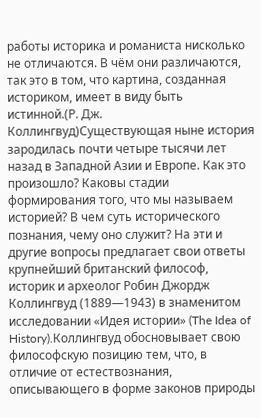работы историка и романиста нисколько не отличаются. В чём они различаются, так это в том, что картина, созданная историком, имеет в виду быть истинной.(Р. Дж. Коллингвуд)Существующая ныне история зародилась почти четыре тысячи лет назад в Западной Азии и Европе. Как это произошло? Каковы стадии формирования того, что мы называем историей? В чем суть исторического познания, чему оно служит? На эти и другие вопросы предлагает свои ответы крупнейший британский философ, историк и археолог Робин Джордж Коллингвуд (1889—1943) в знаменитом исследовании «Идея истории» (The Idea of History).Коллингвуд обосновывает свою философскую позицию тем, что, в отличие от естествознания, описывающего в форме законов природы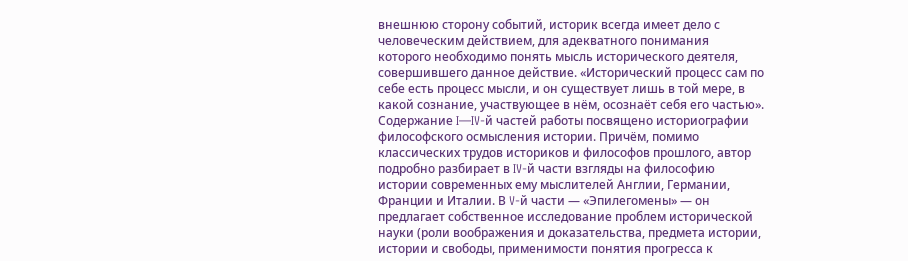внешнюю сторону событий, историк всегда имеет дело с человеческим действием, для адекватного понимания которого необходимо понять мысль исторического деятеля, совершившего данное действие. «Исторический процесс сам по себе есть процесс мысли, и он существует лишь в той мере, в какой сознание, участвующее в нём, осознаёт себя его частью». Содержание I—IV-й частей работы посвящено историографии философского осмысления истории. Причём, помимо классических трудов историков и философов прошлого, автор подробно разбирает в IV-й части взгляды на философию истории современных ему мыслителей Англии, Германии, Франции и Италии. В V-й части — «Эпилегомены» — он предлагает собственное исследование проблем исторической науки (роли воображения и доказательства, предмета истории, истории и свободы, применимости понятия прогресса к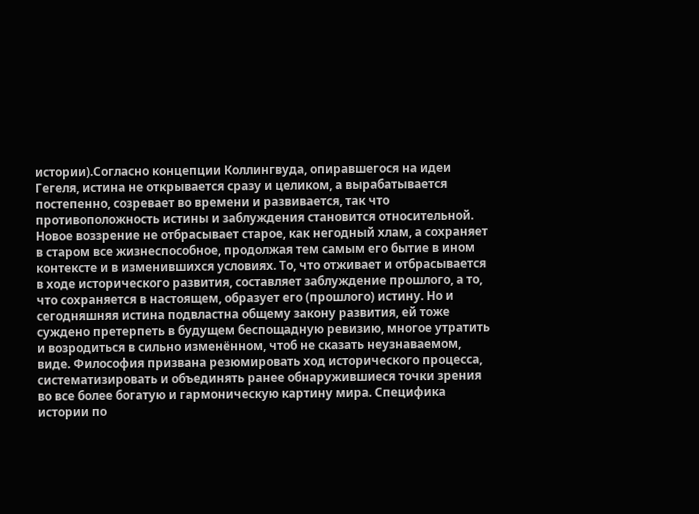истории).Согласно концепции Коллингвуда, опиравшегося на идеи Гегеля, истина не открывается сразу и целиком, а вырабатывается постепенно, созревает во времени и развивается, так что противоположность истины и заблуждения становится относительной. Новое воззрение не отбрасывает старое, как негодный хлам, а сохраняет в старом все жизнеспособное, продолжая тем самым его бытие в ином контексте и в изменившихся условиях. То, что отживает и отбрасывается в ходе исторического развития, составляет заблуждение прошлого, а то, что сохраняется в настоящем, образует его (прошлого) истину. Но и сегодняшняя истина подвластна общему закону развития, ей тоже суждено претерпеть в будущем беспощадную ревизию, многое утратить и возродиться в сильно изменённом, чтоб не сказать неузнаваемом, виде. Философия призвана резюмировать ход исторического процесса, систематизировать и объединять ранее обнаружившиеся точки зрения во все более богатую и гармоническую картину мира. Специфика истории по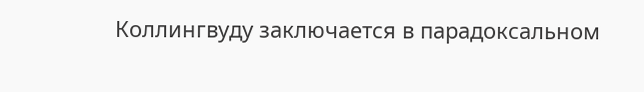Коллингвуду заключается в парадоксальном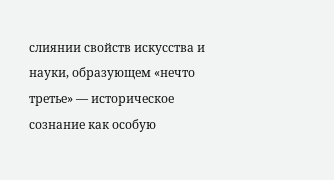слиянии свойств искусства и науки, образующем «нечто третье» — историческое сознание как особую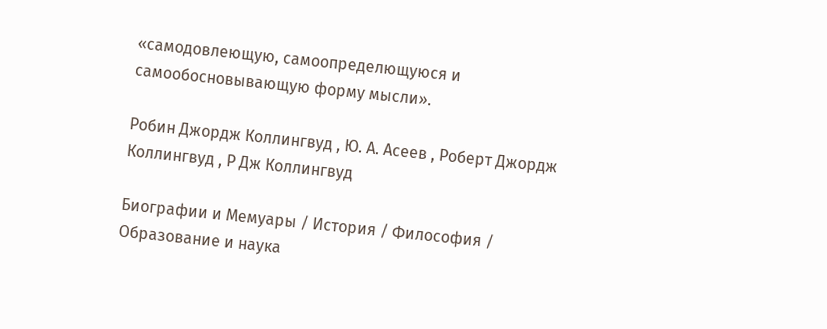«самодовлеющую, самоопределющуюся и самообосновывающую форму мысли».

Робин Джордж Коллингвуд , Ю. А. Асеев , Роберт Джордж Коллингвуд , Р Дж Коллингвуд

Биографии и Мемуары / История / Философия / Образование и наука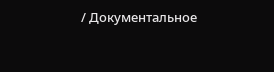/ Документальное